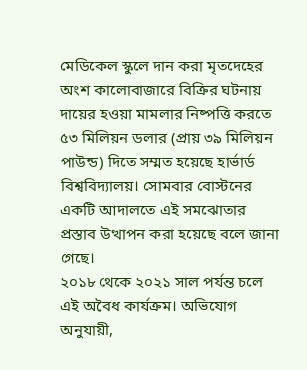মেডিকেল স্কুলে দান করা মৃতদেহের অংশ কালোবাজারে বিক্রির ঘটনায় দায়ের হওয়া মামলার নিষ্পত্তি করতে ৫৩ মিলিয়ন ডলার (প্রায় ৩৯ মিলিয়ন পাউন্ড) দিতে সম্মত হয়েছে হার্ভার্ড বিশ্ববিদ্যালয়। সোমবার বোস্টনের একটি আদালতে এই সমঝোতার প্রস্তাব উত্থাপন করা হয়েছে বলে জানা গেছে।
২০১৮ থেকে ২০২১ সাল পর্যন্ত চলে এই অবৈধ কার্যক্রম। অভিযোগ অনুযায়ী,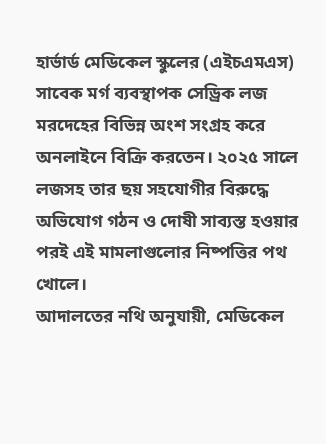হার্ভার্ড মেডিকেল স্কুলের (এইচএমএস) সাবেক মর্গ ব্যবস্থাপক সেড্রিক লজ মরদেহের বিভিন্ন অংশ সংগ্রহ করে অনলাইনে বিক্রি করতেন। ২০২৫ সালে লজসহ তার ছয় সহযোগীর বিরুদ্ধে অভিযোগ গঠন ও দোষী সাব্যস্ত হওয়ার পরই এই মামলাগুলোর নিষ্পত্তির পথ খোলে।
আদালতের নথি অনুযায়ী, মেডিকেল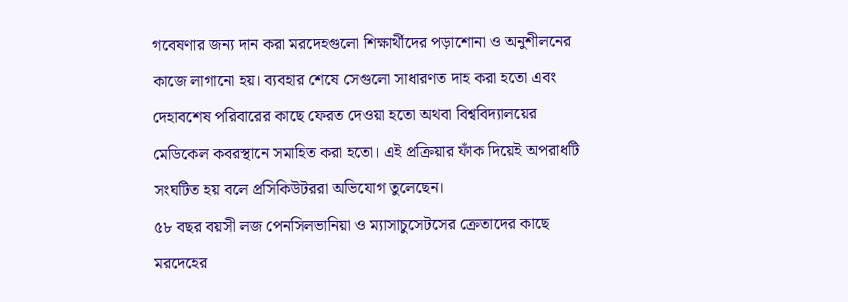গবেষণার জন্য দান করা মরদেহগুলো শিক্ষার্থীদের পড়াশোনা ও অনুশীলনের কাজে লাগানো হয়। ব্যবহার শেষে সেগুলো সাধারণত দাহ করা হতো এবং দেহাবশেষ পরিবারের কাছে ফেরত দেওয়া হতো অথবা বিশ্ববিদ্যালয়ের মেডিকেল কবরস্থানে সমাহিত করা হতো। এই প্রক্রিয়ার ফাঁক দিয়েই অপরাধটি সংঘটিত হয় বলে প্রসিকিউটররা অভিযোগ তুলেছেন।
৫৮ বছর বয়সী লজ পেনসিলভানিয়া ও ম্যাসাচুসেটসের ক্রেতাদের কাছে মরদেহের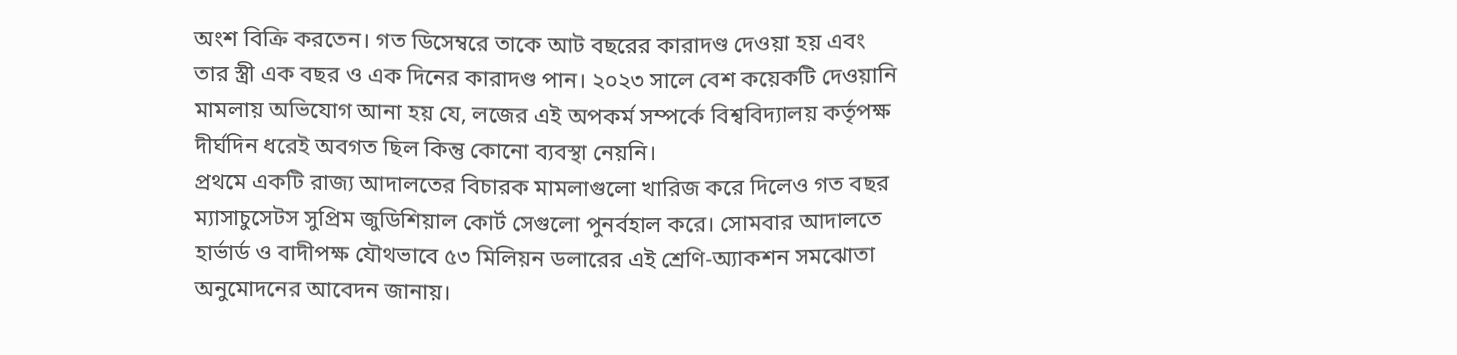অংশ বিক্রি করতেন। গত ডিসেম্বরে তাকে আট বছরের কারাদণ্ড দেওয়া হয় এবং তার স্ত্রী এক বছর ও এক দিনের কারাদণ্ড পান। ২০২৩ সালে বেশ কয়েকটি দেওয়ানি মামলায় অভিযোগ আনা হয় যে, লজের এই অপকর্ম সম্পর্কে বিশ্ববিদ্যালয় কর্তৃপক্ষ দীর্ঘদিন ধরেই অবগত ছিল কিন্তু কোনো ব্যবস্থা নেয়নি।
প্রথমে একটি রাজ্য আদালতের বিচারক মামলাগুলো খারিজ করে দিলেও গত বছর ম্যাসাচুসেটস সুপ্রিম জুডিশিয়াল কোর্ট সেগুলো পুনর্বহাল করে। সোমবার আদালতে হার্ভার্ড ও বাদীপক্ষ যৌথভাবে ৫৩ মিলিয়ন ডলারের এই শ্রেণি-অ্যাকশন সমঝোতা অনুমোদনের আবেদন জানায়।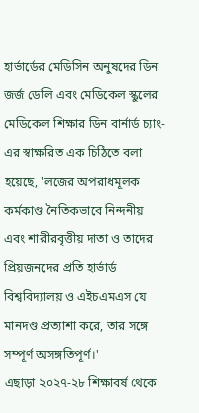হার্ভার্ডের মেডিসিন অনুষদের ডিন জর্জ ডেলি এবং মেডিকেল স্কুলের মেডিকেল শিক্ষার ডিন বার্নার্ড চ্যাং-এর স্বাক্ষরিত এক চিঠিতে বলা হয়েছে, 'লজের অপরাধমূলক কর্মকাণ্ড নৈতিকভাবে নিন্দনীয় এবং শারীরবৃত্তীয় দাতা ও তাদের প্রিয়জনদের প্রতি হার্ভার্ড বিশ্ববিদ্যালয় ও এইচএমএস যে মানদণ্ড প্রত্যাশা করে, তার সঙ্গে সম্পূর্ণ অসঙ্গতিপূর্ণ।'
এছাড়া ২০২৭-২৮ শিক্ষাবর্ষ থেকে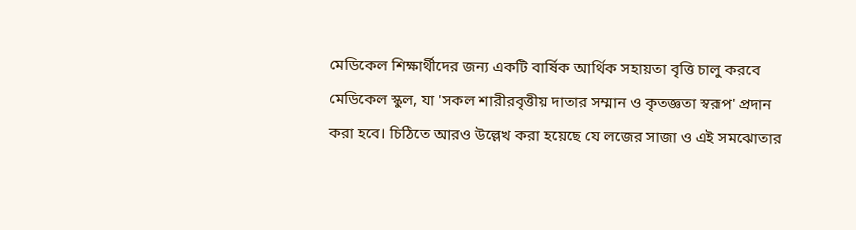মেডিকেল শিক্ষার্থীদের জন্য একটি বার্ষিক আর্থিক সহায়তা বৃত্তি চালু করবে মেডিকেল স্কুল, যা 'সকল শারীরবৃত্তীয় দাতার সম্মান ও কৃতজ্ঞতা স্বরূপ' প্রদান করা হবে। চিঠিতে আরও উল্লেখ করা হয়েছে যে লজের সাজা ও এই সমঝোতার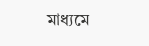মাধ্যমে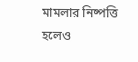মামলার নিষ্পত্তি হলেও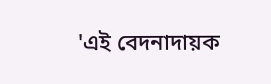'এই বেদনাদায়ক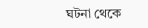ঘটনা থেকে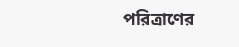পরিত্রাণের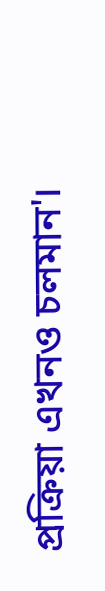প্রক্রিয়া এখনও চলমান'।